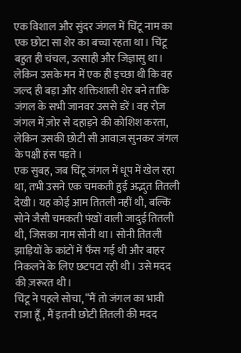एक विशाल और सुंदर जंगल में चिंटू नाम का एक छोटा सा शेर का बच्चा रहता था। चिंटू बहुत ही चंचल, उत्साही और जिज्ञासु था। लेकिन उसके मन में एक ही इच्छा थी कि वह जल्द ही बड़ा और शक्तिशाली शेर बने ताकि जंगल के सभी जानवर उससे डरें। वह रोज़ जंगल में ज़ोर से दहाड़ने की कोशिश करता, लेकिन उसकी छोटी सी आवाज़ सुनकर जंगल के पक्षी हंस पड़ते।
एक सुबह, जब चिंटू जंगल में धूप में खेल रहा था, तभी उसने एक चमकती हुई अद्भुत तितली देखी। यह कोई आम तितली नहीं थी, बल्कि सोने जैसी चमकती पंखों वाली जादुई तितली थी, जिसका नाम सोनी था। सोनी तितली झाड़ियों के कांटों में फँस गई थी और बाहर निकलने के लिए छटपटा रही थी। उसे मदद की ज़रूरत थी।
चिंटू ने पहले सोचा, “मैं तो जंगल का भावी राजा हूँ, मैं इतनी छोटी तितली की मदद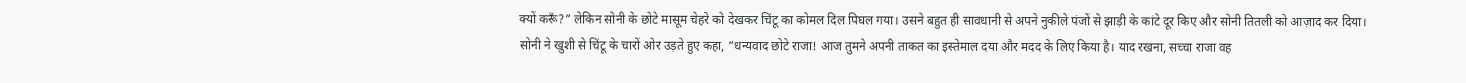क्यों करूँ?” लेकिन सोनी के छोटे मासूम चेहरे को देखकर चिंटू का कोमल दिल पिघल गया। उसने बहुत ही सावधानी से अपने नुकीले पंजों से झाड़ी के कांटे दूर किए और सोनी तितली को आज़ाद कर दिया।
सोनी ने खुशी से चिंटू के चारों ओर उड़ते हुए कहा, “धन्यवाद छोटे राजा! आज तुमने अपनी ताकत का इस्तेमाल दया और मदद के लिए किया है। याद रखना, सच्चा राजा वह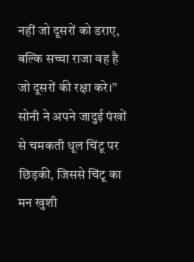नहीं जो दूसरों को डराए, बल्कि सच्चा राजा वह है जो दूसरों की रक्षा करे।” सोनी ने अपने जादुई पंखों से चमकती धूल चिंटू पर छिड़की, जिससे चिंटू का मन खुशी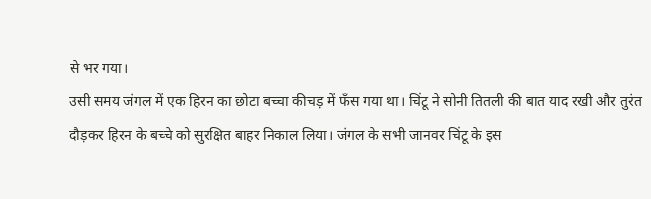से भर गया।
उसी समय जंगल में एक हिरन का छोटा बच्चा कीचड़ में फँस गया था। चिंटू ने सोनी तितली की बात याद रखी और तुरंत दौड़कर हिरन के बच्चे को सुरक्षित बाहर निकाल लिया। जंगल के सभी जानवर चिंटू के इस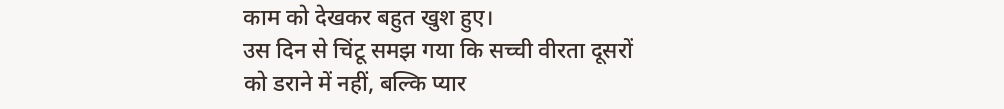काम को देखकर बहुत खुश हुए।
उस दिन से चिंटू समझ गया कि सच्ची वीरता दूसरों को डराने में नहीं, बल्कि प्यार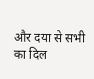और दया से सभी का दिल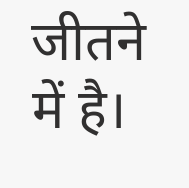जीतने में है।